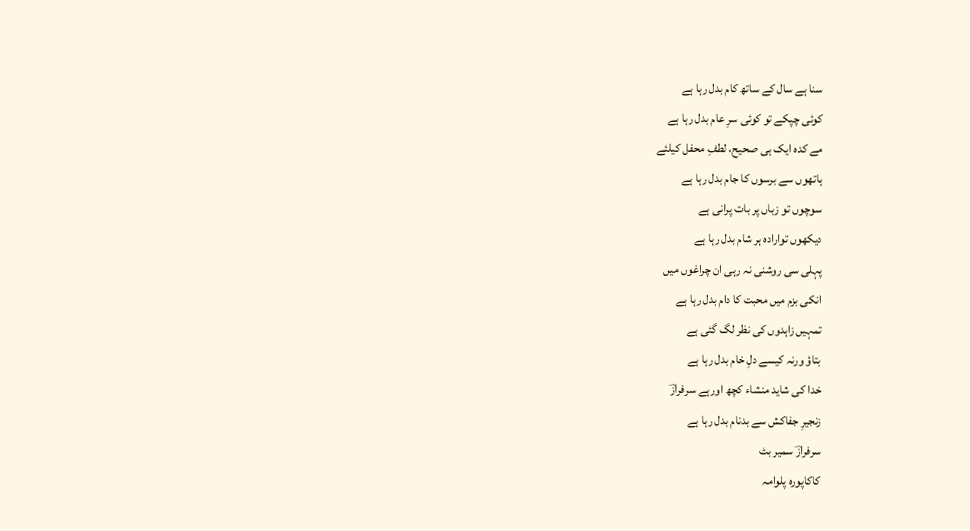سنا ہے سال کے ساتھ کام بدل رہا ہے
کوئی چپکے تو کوئی سرِ عام بدل رہا ہے
مے کدہ ایک ہی صحیح، لطفِ محفل کیلئے
ہاتھوں سے برسوں کا جام بدل رہا ہے
سوچوں تو زباں پر بات پرانی ہے
دیکھوں توارادہ ہر شام بدل رہا ہے
پہلی سی روشنی نہ رہی ان چراغوں میں
انکی بزم میں محبت کا دام بدل رہا ہے
تمہیں زاہدوں کی نظر لگ گئی ہے
بتاؤ ورنہ کیسے دلِ خام بدل رہا ہے
خدا کی شاید منشاء کچھ اورہے سرفرازؔ
زنجیرِ جفاکش سے بدنام بدل رہا ہے
سرفرازؔ سمیر بٹ
کاکاپورہ پلوامہ